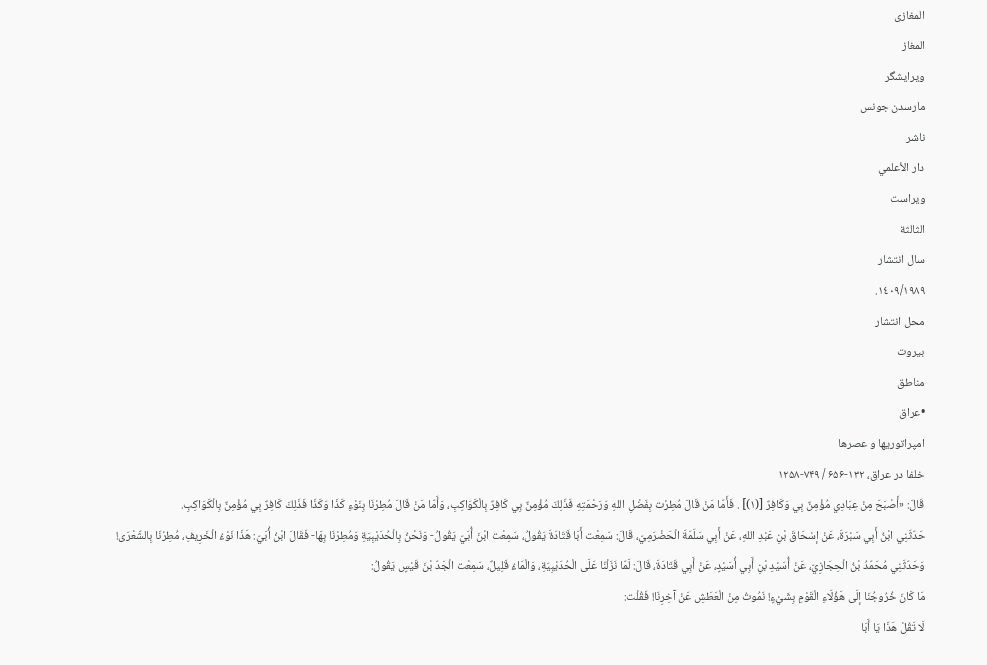المغازی
المغاز
ویرایشگر
مارسدن جونس
ناشر
دار الأعلمي
ویراست
الثالثة
سال انتشار
١٤٠٩/١٩٨٩.
محل انتشار
بيروت
مناطق
•عراق
امپراتوریها و عصرها
خلفا در عراق، ۱۳۲-۶۵۶ / ۷۴۹-۱۲۵۸
قَالَ: «أَصْبَحَ مِنْ عِبَادِي مُؤْمِنٌ بِي وَكَافِرٌ [(١)] . فَأَمّا مَنْ قَالَ مُطِرْت بِفَضْلِ اللهِ وَرَحْمَتِهِ فَذَلِكَ مُؤْمِنٌ بِي كَافِرٌ بِالْكَوَاكِبِ، وَأَمّا مَنْ قَالَ مُطِرْنَا بِنَوْءِ كَذَا وَكَذَا فَذَلِكَ كَافِرٌ بِي مُؤْمِنٌ بِالْكَوَاكِبِ.
حَدّثَنِي ابْنُ أَبِي سَبْرَةَ، عَنْ إسْحَاقَ بْنِ عَبْدِ اللهِ، عَنْ أَبِي سَلَمَةَ الْحَضْرَمِيّ، قَالَ: سَمِعْت أَبَا قَتَادَةَ يَقُولُ، سَمِعْت ابْنَ أُبَيّ يَقُولُ- وَنَحْنُ بِالْحُدَيْبِيَةِ وَمُطِرْنَا بِهَا- فَقَالَ ابْنُ أُبَيّ: هَذَا نَوْءُ الْخَرِيفِ، مُطِرْنَا بِالشّعْرَى!
وَحَدّثَنِي مُحَمّدُ بْنُ الْحِجَازِيّ، عَنْ أُسَيْدِ بْنِ أَبِي أُسَيْدٍ، عَنْ أَبِي قَتَادَةَ، قَالَ: لَمّا نَزَلْنَا عَلَى الْحُدَيْبِيَةِ، وَالْمَاءُ قَلِيلٌ، سَمِعْت الْجَدّ بْنَ قَيْسٍ يَقُولُ:
مَا كَانَ خُرُوجُنَا إلَى هَؤُلَاءِ الْقَوْمِ بِشَيْءٍ! نَمُوتُ مِنْ الْعَطَشِ عَنْ آخِرِنَا! فَقُلْت:
لَا تَقُلْ هَذَا يَا أَبَا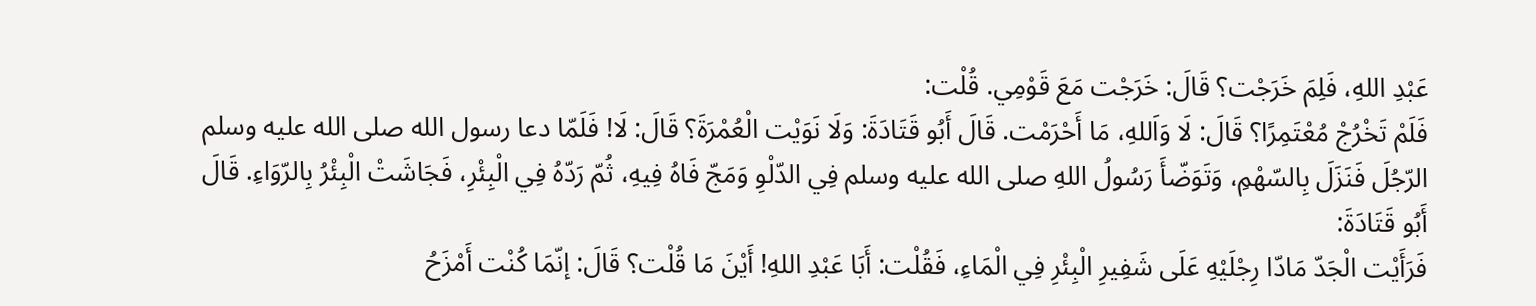عَبْدِ اللهِ، فَلِمَ خَرَجْت؟ قَالَ: خَرَجْت مَعَ قَوْمِي. قُلْت:
فَلَمْ تَخْرُجْ مُعْتَمِرًا؟ قَالَ: لَا وَاَللهِ، مَا أَحْرَمْت. قَالَ أَبُو قَتَادَةَ: وَلَا نَوَيْت الْعُمْرَةَ؟ قَالَ: لَا! فَلَمّا دعا رسول الله صلى الله عليه وسلم الرّجُلَ فَنَزَلَ بِالسّهْمِ، وَتَوَضّأَ رَسُولُ اللهِ صلى الله عليه وسلم فِي الدّلْوِ وَمَجّ فَاهُ فِيهِ، ثُمّ رَدّهُ فِي الْبِئْرِ، فَجَاشَتْ الْبِئْرُ بِالرّوَاءِ. قَالَ أَبُو قَتَادَةَ:
فَرَأَيْت الْجَدّ مَادّا رِجْلَيْهِ عَلَى شَفِيرِ الْبِئْرِ فِي الْمَاءِ، فَقُلْت: أَبَا عَبْدِ اللهِ! أَيْنَ مَا قُلْت؟ قَالَ: إنّمَا كُنْت أَمْزَحُ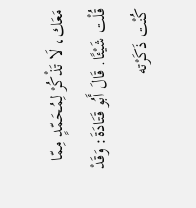مَعَك، لَا تَذْكُرْ لِمُحَمّدٍ مِمّا قُلْت شَيْئًا. قَالَ أَبُو قَتَادَةَ: وَقَدْ كُنْت ذَكَرْته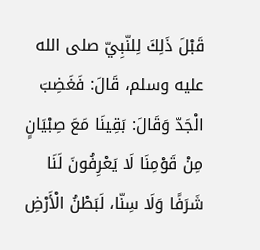قَبْلَ ذَلِكَ لِلنّبِيّ صلى الله عليه وسلم، قَالَ: فَغَضِبَ الْجَدّ وَقَالَ: بَقِينَا مَعَ صِبْيَانٍ مِنْ قَوْمِنَا لَا يَعْرِفُونَ لَنَا شَرَفًا وَلَا سِنّا، لَبَطْنُ الْأَرْضِ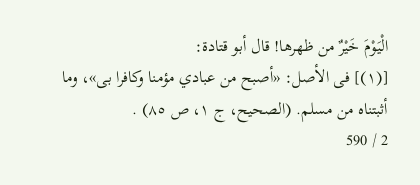الْيَوْمَ خَيْرٌ من ظهرها! قال أبو قتادة:
[(١)] فى الأصل: «أصبح من عبادي مؤمنا وكافرا بى»، وما أثبتناه من مسلم. (الصحيح، ج ١، ص ٨٥) .
2 / 590